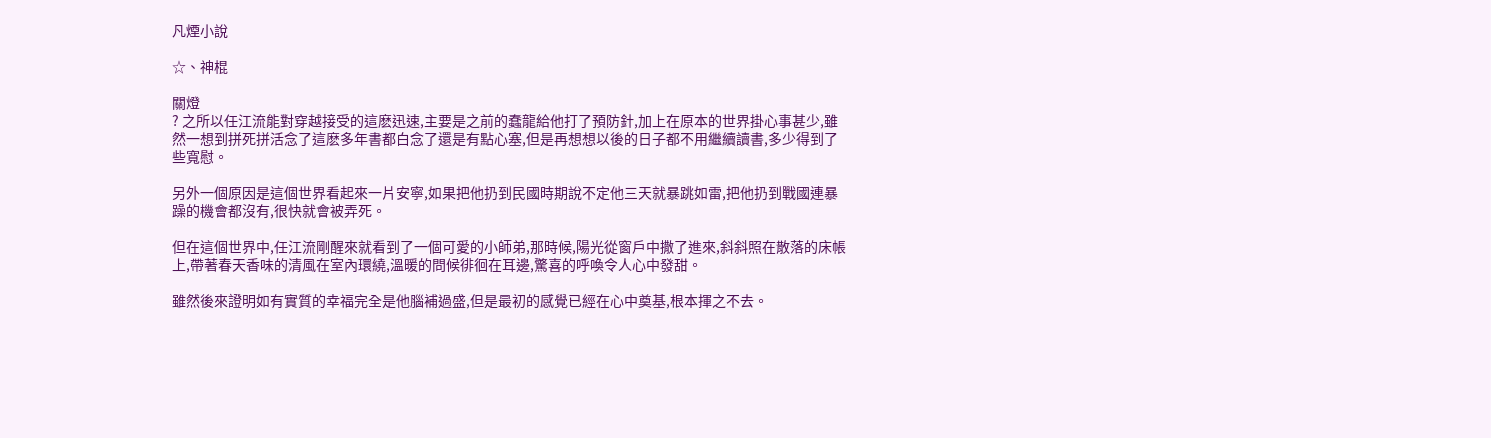凡煙小說

☆、神棍

關燈
? 之所以任江流能對穿越接受的這麽迅速,主要是之前的蠢龍給他打了預防針,加上在原本的世界掛心事甚少,雖然一想到拼死拼活念了這麽多年書都白念了還是有點心塞,但是再想想以後的日子都不用繼續讀書,多少得到了些寬慰。

另外一個原因是這個世界看起來一片安寧,如果把他扔到民國時期說不定他三天就暴跳如雷,把他扔到戰國連暴躁的機會都沒有,很快就會被弄死。

但在這個世界中,任江流剛醒來就看到了一個可愛的小師弟,那時候,陽光從窗戶中撒了進來,斜斜照在散落的床帳上,帶著春天香味的清風在室內環繞,溫暖的問候徘徊在耳邊,驚喜的呼喚令人心中發甜。

雖然後來證明如有實質的幸福完全是他腦補過盛,但是最初的感覺已經在心中奠基,根本揮之不去。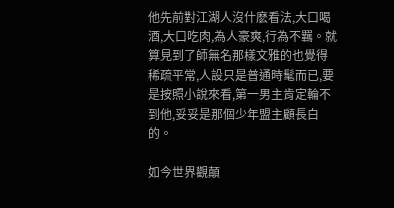他先前對江湖人沒什麽看法,大口喝酒,大口吃肉,為人豪爽,行為不羈。就算見到了師無名那樣文雅的也覺得稀疏平常,人設只是普通時髦而已,要是按照小說來看,第一男主肯定輪不到他,妥妥是那個少年盟主顧長白的。

如今世界觀顛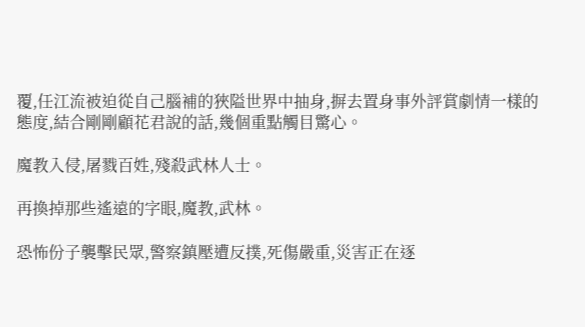覆,任江流被迫從自己腦補的狹隘世界中抽身,摒去置身事外評賞劇情一樣的態度,結合剛剛顧花君說的話,幾個重點觸目驚心。

魔教入侵,屠戮百姓,殘殺武林人士。

再換掉那些遙遠的字眼,魔教,武林。

恐怖份子襲擊民眾,警察鎮壓遭反撲,死傷嚴重,災害正在逐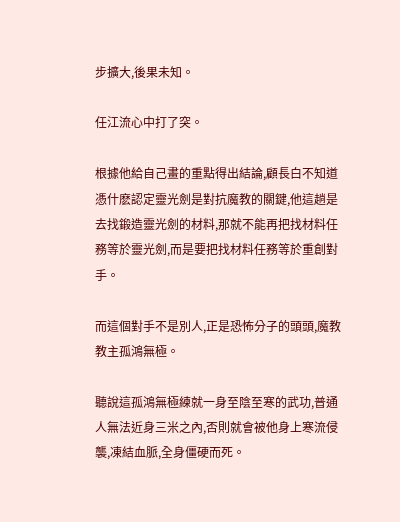步擴大,後果未知。

任江流心中打了突。

根據他給自己畫的重點得出結論,顧長白不知道憑什麽認定靈光劍是對抗魔教的關鍵,他這趟是去找鍛造靈光劍的材料,那就不能再把找材料任務等於靈光劍,而是要把找材料任務等於重創對手。

而這個對手不是別人,正是恐怖分子的頭頭,魔教教主孤鴻無極。

聽說這孤鴻無極練就一身至陰至寒的武功,普通人無法近身三米之內,否則就會被他身上寒流侵襲,凍結血脈,全身僵硬而死。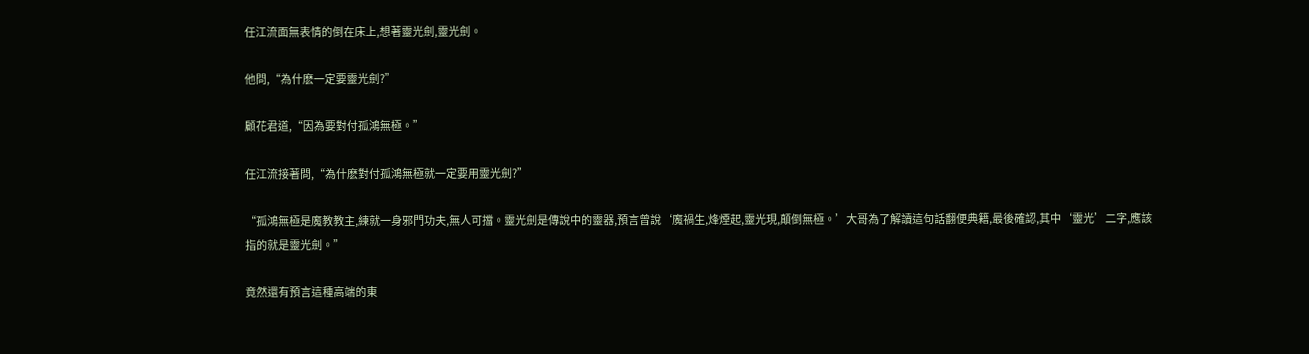任江流面無表情的倒在床上,想著靈光劍,靈光劍。

他問,“為什麽一定要靈光劍?”

顧花君道,“因為要對付孤鴻無極。”

任江流接著問,“為什麽對付孤鴻無極就一定要用靈光劍?”

“孤鴻無極是魔教教主,練就一身邪門功夫,無人可擋。靈光劍是傳說中的靈器,預言曾說‘魔禍生,烽煙起,靈光現,顛倒無極。’大哥為了解讀這句話翻便典籍,最後確認,其中‘靈光’二字,應該指的就是靈光劍。”

竟然還有預言這種高端的東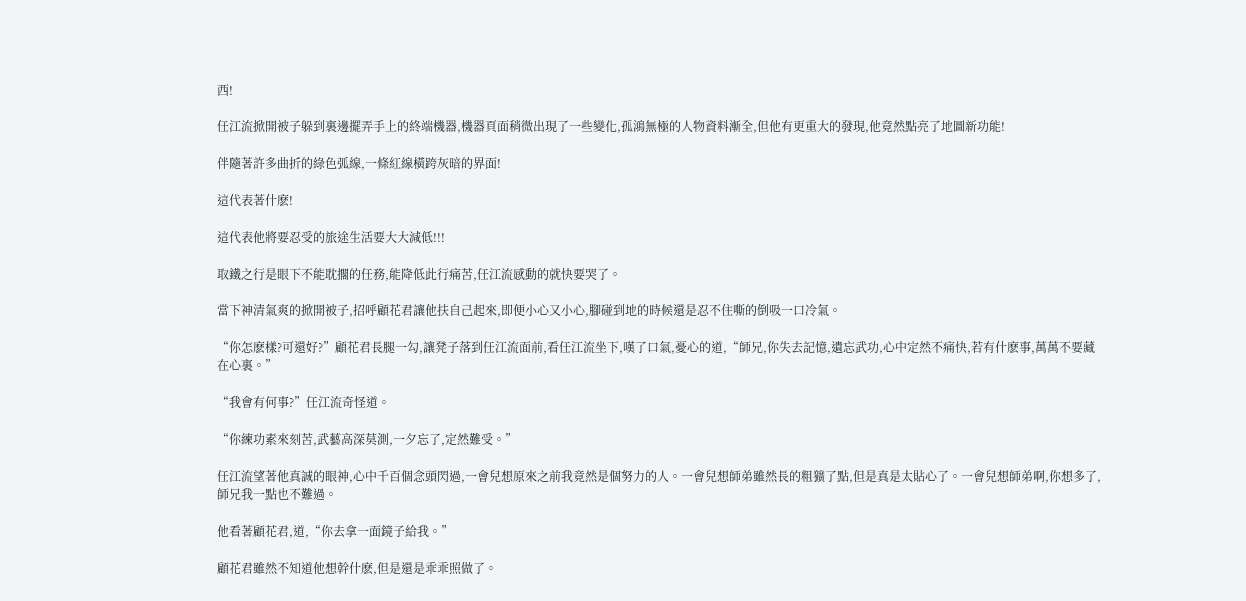西!

任江流掀開被子躲到裏邊擺弄手上的終端機器,機器頁面稍微出現了一些變化,孤鴻無極的人物資料漸全,但他有更重大的發現,他竟然點亮了地圖新功能!

伴隨著許多曲折的綠色弧線,一條紅線橫跨灰暗的界面!

這代表著什麽!

這代表他將要忍受的旅途生活要大大減低!!!

取鐵之行是眼下不能耽擱的任務,能降低此行痛苦,任江流感動的就快要哭了。

當下神清氣爽的掀開被子,招呼顧花君讓他扶自己起來,即便小心又小心,腳碰到地的時候還是忍不住嘶的倒吸一口冷氣。

“你怎麽樣?可還好?”顧花君長腿一勾,讓凳子落到任江流面前,看任江流坐下,嘆了口氣,憂心的道,“師兄,你失去記憶,遺忘武功,心中定然不痛快,若有什麽事,萬萬不要藏在心裏。”

“我會有何事?”任江流奇怪道。

“你練功素來刻苦,武藝高深莫測,一夕忘了,定然難受。”

任江流望著他真誠的眼神,心中千百個念頭閃過,一會兒想原來之前我竟然是個努力的人。一會兒想師弟雖然長的粗獷了點,但是真是太貼心了。一會兒想師弟啊,你想多了,師兄我一點也不難過。

他看著顧花君,道,“你去拿一面鏡子給我。”

顧花君雖然不知道他想幹什麽,但是還是乖乖照做了。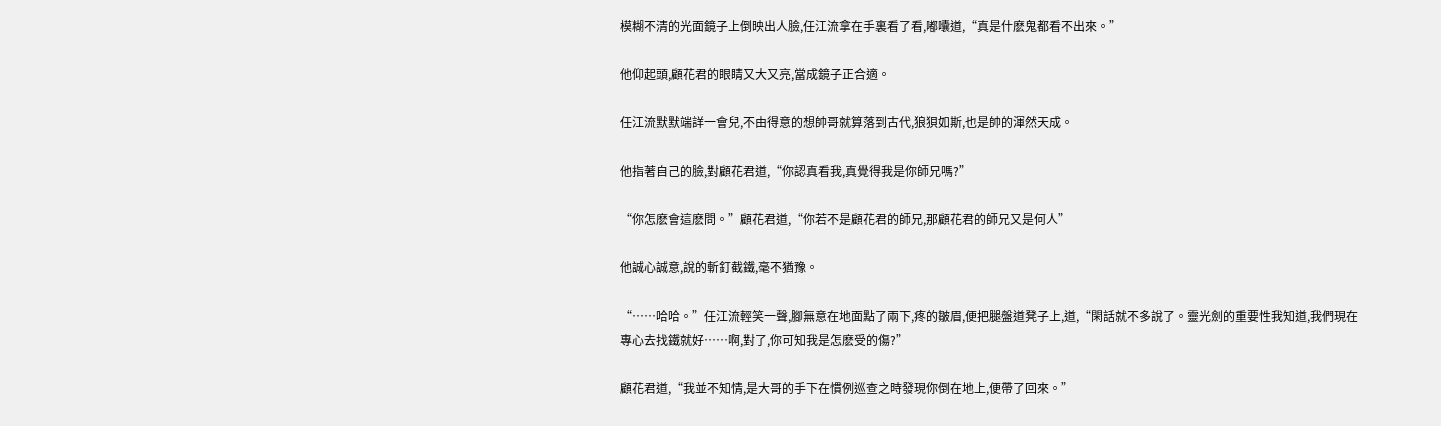模糊不清的光面鏡子上倒映出人臉,任江流拿在手裏看了看,嘟囔道,“真是什麽鬼都看不出來。”

他仰起頭,顧花君的眼睛又大又亮,當成鏡子正合適。

任江流默默端詳一會兒,不由得意的想帥哥就算落到古代,狼狽如斯,也是帥的渾然天成。

他指著自己的臉,對顧花君道,“你認真看我,真覺得我是你師兄嗎?”

“你怎麽會這麽問。”顧花君道,“你若不是顧花君的師兄,那顧花君的師兄又是何人”

他誠心誠意,說的斬釘截鐵,毫不猶豫。

“……哈哈。”任江流輕笑一聲,腳無意在地面點了兩下,疼的皺眉,便把腿盤道凳子上,道,“閑話就不多說了。靈光劍的重要性我知道,我們現在專心去找鐵就好……啊,對了,你可知我是怎麽受的傷?”

顧花君道,“我並不知情,是大哥的手下在慣例巡查之時發現你倒在地上,便帶了回來。”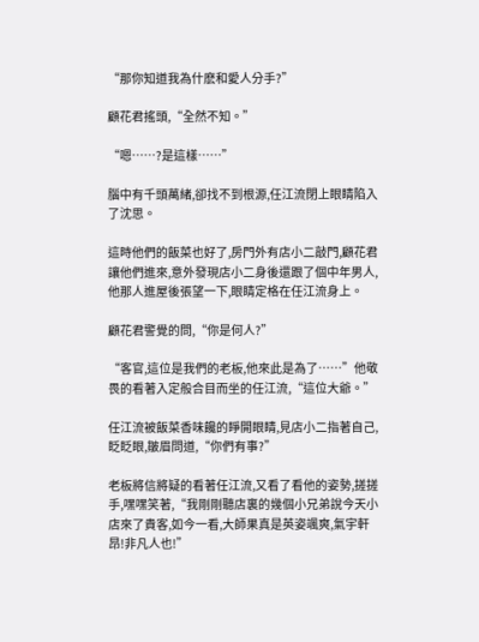“那你知道我為什麽和愛人分手?”

顧花君搖頭,“全然不知。”

“嗯……?是這樣……”

腦中有千頭萬緒,卻找不到根源,任江流閉上眼睛陷入了沈思。

這時他們的飯菜也好了,房門外有店小二敲門,顧花君讓他們進來,意外發現店小二身後還跟了個中年男人,他那人進屋後張望一下,眼睛定格在任江流身上。

顧花君警覺的問,“你是何人?”

“客官,這位是我們的老板,他來此是為了……”他敬畏的看著入定般合目而坐的任江流,“這位大爺。”

任江流被飯菜香味饞的睜開眼睛,見店小二指著自己,眨眨眼,皺眉問道,“你們有事?”

老板將信將疑的看著任江流,又看了看他的姿勢,搓搓手,嘿嘿笑著,“我剛剛聽店裏的幾個小兄弟說今天小店來了貴客,如今一看,大師果真是英姿颯爽,氣宇軒昂!非凡人也!”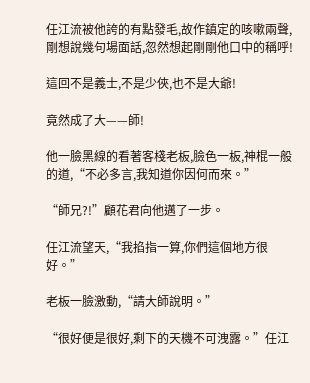任江流被他誇的有點發毛,故作鎮定的咳嗽兩聲,剛想說幾句場面話,忽然想起剛剛他口中的稱呼!

這回不是義士,不是少俠,也不是大爺!

竟然成了大——師!

他一臉黑線的看著客棧老板,臉色一板,神棍一般的道,“不必多言,我知道你因何而來。”

“師兄?!”顧花君向他邁了一步。

任江流望天,“我掐指一算,你們這個地方很好。”

老板一臉激動,“請大師說明。”

“很好便是很好,剩下的天機不可洩露。”任江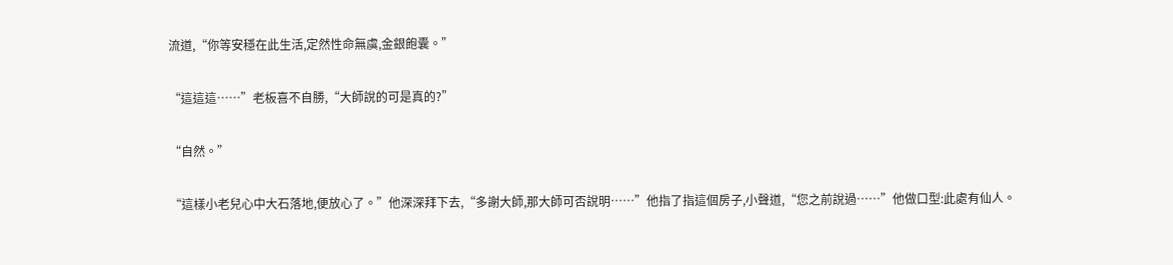流道,“你等安穩在此生活,定然性命無虞,金銀飽囊。”

“這這這……”老板喜不自勝,“大師說的可是真的?”

“自然。”

“這樣小老兒心中大石落地,便放心了。”他深深拜下去,“多謝大師,那大師可否說明……”他指了指這個房子,小聲道,“您之前說過……”他做口型:此處有仙人。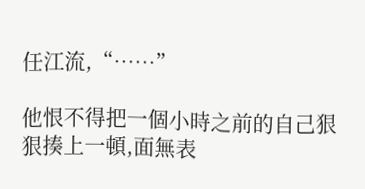任江流,“……”

他恨不得把一個小時之前的自己狠狠揍上一頓,面無表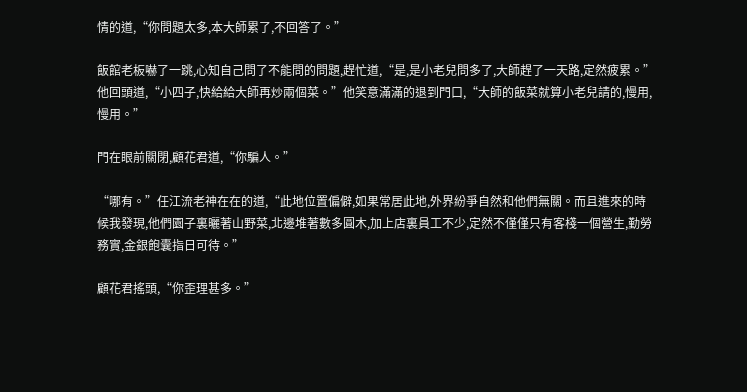情的道,“你問題太多,本大師累了,不回答了。”

飯館老板嚇了一跳,心知自己問了不能問的問題,趕忙道,“是,是小老兒問多了,大師趕了一天路,定然疲累。”他回頭道,“小四子,快給給大師再炒兩個菜。”他笑意滿滿的退到門口,“大師的飯菜就算小老兒請的,慢用,慢用。”

門在眼前關閉,顧花君道,“你騙人。”

“哪有。”任江流老神在在的道,“此地位置偏僻,如果常居此地,外界紛爭自然和他們無關。而且進來的時候我發現,他們園子裏曬著山野菜,北邊堆著數多圓木,加上店裏員工不少,定然不僅僅只有客棧一個營生,勤勞務實,金銀飽囊指日可待。”

顧花君搖頭,“你歪理甚多。”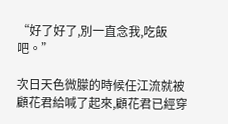“好了好了,別一直念我,吃飯吧。”

次日天色微朦的時候任江流就被顧花君給喊了起來,顧花君已經穿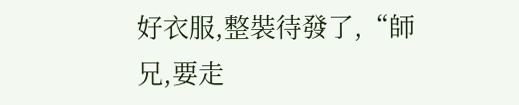好衣服,整裝待發了,“師兄,要走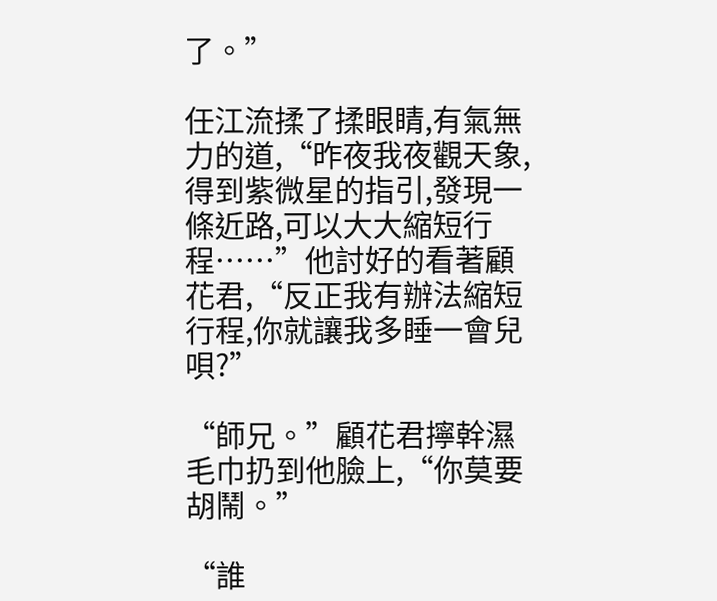了。”

任江流揉了揉眼睛,有氣無力的道,“昨夜我夜觀天象,得到紫微星的指引,發現一條近路,可以大大縮短行程……”他討好的看著顧花君,“反正我有辦法縮短行程,你就讓我多睡一會兒唄?”

“師兄。”顧花君擰幹濕毛巾扔到他臉上,“你莫要胡鬧。”

“誰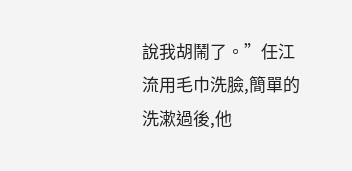說我胡鬧了。”任江流用毛巾洗臉,簡單的洗漱過後,他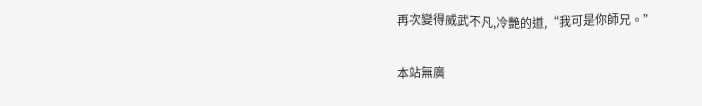再次變得威武不凡,冷艷的道,“我可是你師兄。”

本站無廣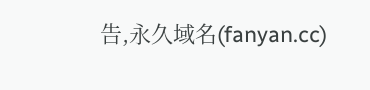告,永久域名(fanyan.cc)